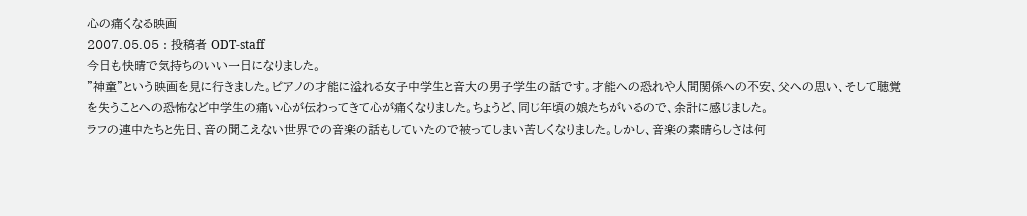心の痛くなる映画
2007.05.05 : 投稿者 ODT-staff
今日も快晴で気持ちのいい一日になりました。
”神童”という映画を見に行きました。ピアノの才能に溢れる女子中学生と音大の男子学生の話です。才能への恐れや人間関係への不安、父への思い、そして聴覚を失うことへの恐怖など中学生の痛い心が伝わってきて心が痛くなりました。ちょうど、同じ年頃の娘たちがいるので、余計に感じました。
ラフの連中たちと先日、音の聞こえない世界での音楽の話もしていたので被ってしまい苦しくなりました。しかし、音楽の素晴らしさは何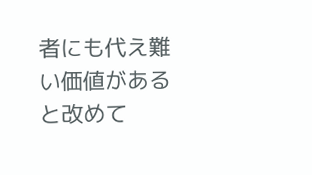者にも代え難い価値があると改めて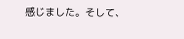感じました。そして、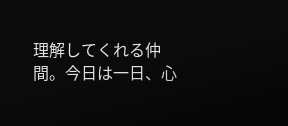理解してくれる仲間。今日は一日、心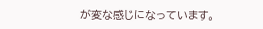が変な感じになっています。